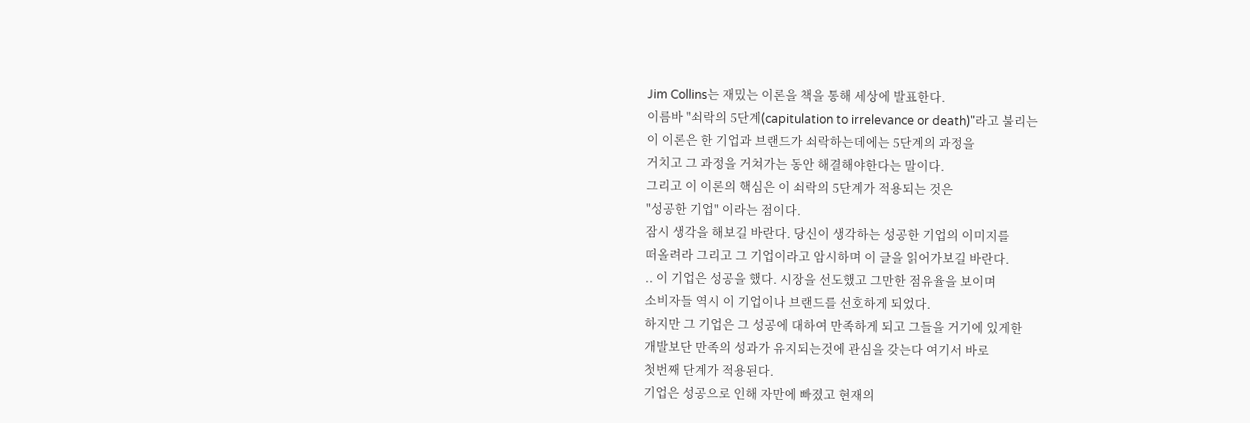Jim Collins는 재밌는 이론을 책을 통해 세상에 발표한다.
이름바 "쇠락의 5단계(capitulation to irrelevance or death)"라고 불리는
이 이론은 한 기업과 브랜드가 쇠락하는데에는 5단계의 과정을
거치고 그 과정을 거쳐가는 동안 해결해야한다는 말이다.
그리고 이 이론의 핵심은 이 쇠락의 5단계가 적용되는 것은
"성공한 기업" 이라는 점이다.
잠시 생각을 해보길 바란다. 당신이 생각하는 성공한 기업의 이미지를
떠올려라 그리고 그 기업이라고 암시하며 이 글을 읽어가보길 바란다.
.. 이 기업은 성공을 했다. 시장을 선도했고 그만한 점유율을 보이며
소비자들 역시 이 기업이나 브랜드를 선호하게 되었다.
하지만 그 기업은 그 성공에 대하여 만족하게 되고 그들을 거기에 있게한
개발보단 만족의 성과가 유지되는것에 관심을 갖는다 여기서 바로
첫번째 단계가 적용된다.
기업은 성공으로 인해 자만에 빠졌고 현재의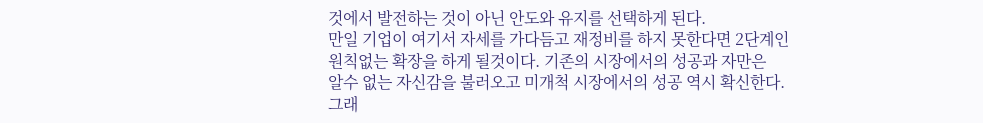것에서 발전하는 것이 아닌 안도와 유지를 선택하게 된다.
만일 기업이 여기서 자세를 가다듬고 재정비를 하지 못한다면 2단계인
원칙없는 확장을 하게 될것이다. 기존의 시장에서의 성공과 자만은
알수 없는 자신감을 불러오고 미개척 시장에서의 성공 역시 확신한다.
그래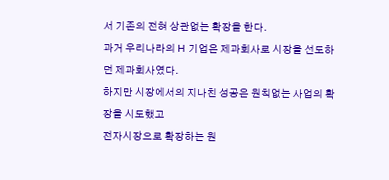서 기존의 전혀 상관없는 확장을 한다.
과거 우리나라의 H 기업은 제과회사로 시장을 선도하던 제과회사였다.
하지만 시장에서의 지나친 성공은 원칙없는 사업의 확장을 시도했고
전자시장으로 확장하는 원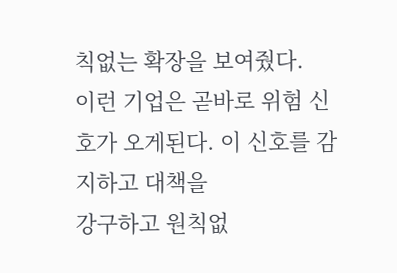칙없는 확장을 보여줬다.
이런 기업은 곧바로 위험 신호가 오게된다. 이 신호를 감지하고 대책을
강구하고 원칙없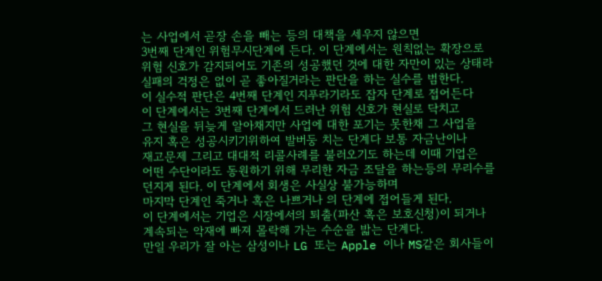는 사업에서 곧장 손을 빼는 등의 대책을 세우지 않으면
3번째 단계인 위험무시단계에 든다. 이 단계에서는 원칙없는 확장으로
위험 신호가 감지되어도 기존의 성공했던 것에 대한 자만이 있는 상태라
실패의 걱정은 없이 곧 좋아질거라는 판단을 하는 실수를 범한다.
이 실수적 판단은 4번째 단계인 지푸라기라도 잡자 단계로 접어든다
이 단계에서는 3번째 단계에서 드러난 위험 신호가 현실로 닥치고
그 현실을 뒤늦게 알아채지만 사업에 대한 포기는 못한채 그 사업을
유지 혹은 성공시키기위하여 발버둥 치는 단계다 보통 자금난이나
재고문제 그리고 대대적 리콜사례를 불러오기도 하는데 이때 기업은
어떤 수단이라도 동원하기 위해 무리한 자금 조달을 하는등의 무리수를
던지게 된다. 이 단계에서 회생은 사실상 불가능하며
마지막 단계인 죽거나 혹은 나쁘거나 의 단계에 접어들게 된다.
이 단계에서는 기업은 시장에서의 퇴출(파산 혹은 보호신청)이 되거나
계속되는 악재에 빠져 몰락해 가는 수순을 밟는 단계다.
만일 우리가 잘 아는 삼성이나 LG 또는 Apple 이나 MS같은 회사들이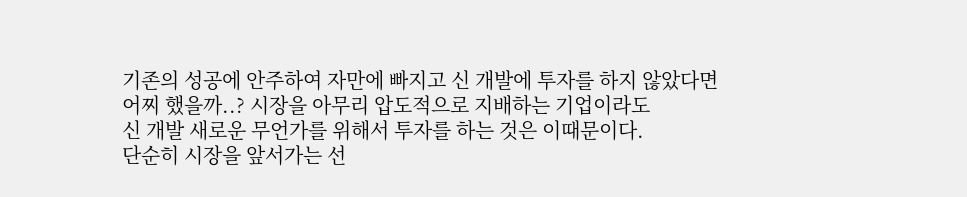기존의 성공에 안주하여 자만에 빠지고 신 개발에 투자를 하지 않았다면
어찌 했을까..? 시장을 아무리 압도적으로 지배하는 기업이라도
신 개발 새로운 무언가를 위해서 투자를 하는 것은 이때문이다.
단순히 시장을 앞서가는 선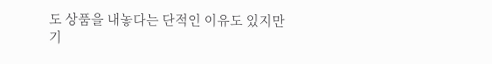도 상품을 내놓다는 단적인 이유도 있지만
기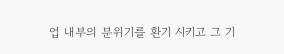업 내부의 분위기를 환기 시키고 그 기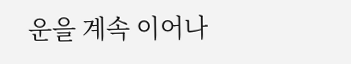운을 계속 이어나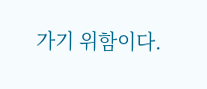가기 위함이다.